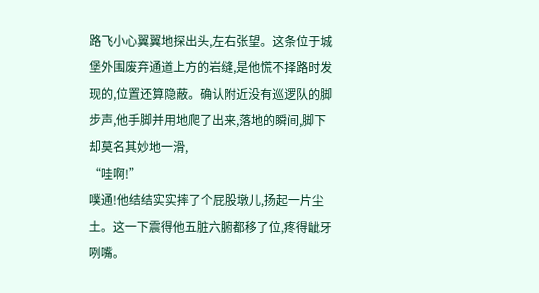路飞小心翼翼地探出头,左右张望。这条位于城堡外围废弃通道上方的岩缝,是他慌不择路时发现的,位置还算隐蔽。确认附近没有巡逻队的脚步声,他手脚并用地爬了出来,落地的瞬间,脚下却莫名其妙地一滑,
“哇啊!”
噗通!他结结实实摔了个屁股墩儿,扬起一片尘土。这一下震得他五脏六腑都移了位,疼得龇牙咧嘴。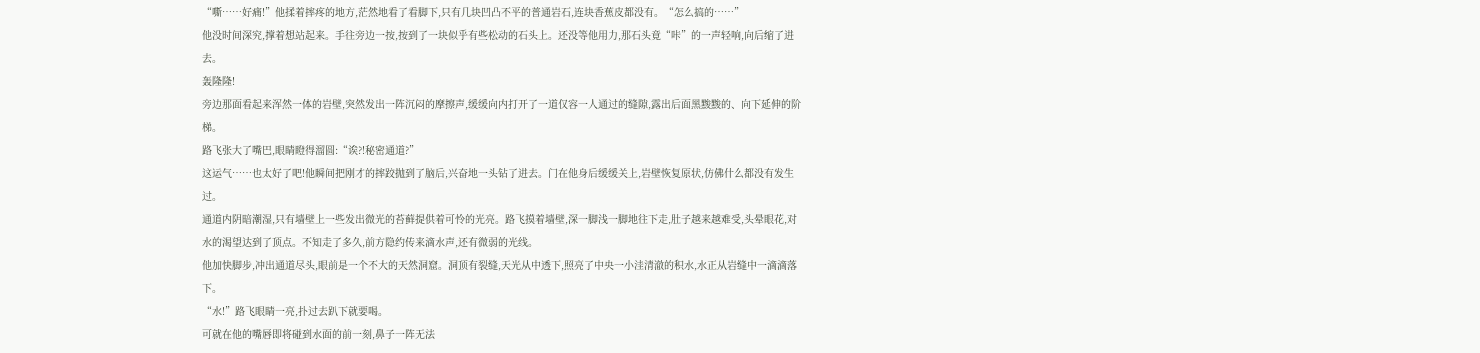“嘶……好痛!”他揉着摔疼的地方,茫然地看了看脚下,只有几块凹凸不平的普通岩石,连块香蕉皮都没有。“怎么搞的……”
他没时间深究,撑着想站起来。手往旁边一按,按到了一块似乎有些松动的石头上。还没等他用力,那石头竟“咔”的一声轻响,向后缩了进去。
轰隆隆!
旁边那面看起来浑然一体的岩壁,突然发出一阵沉闷的摩擦声,缓缓向内打开了一道仅容一人通过的缝隙,露出后面黑黢黢的、向下延伸的阶梯。
路飞张大了嘴巴,眼睛瞪得溜圆:“诶?!秘密通道?”
这运气……也太好了吧!他瞬间把刚才的摔跤抛到了脑后,兴奋地一头钻了进去。门在他身后缓缓关上,岩壁恢复原状,仿佛什么都没有发生过。
通道内阴暗潮湿,只有墙壁上一些发出微光的苔藓提供着可怜的光亮。路飞摸着墙壁,深一脚浅一脚地往下走,肚子越来越难受,头晕眼花,对水的渴望达到了顶点。不知走了多久,前方隐约传来滴水声,还有微弱的光线。
他加快脚步,冲出通道尽头,眼前是一个不大的天然洞窟。洞顶有裂缝,天光从中透下,照亮了中央一小洼清澈的积水,水正从岩缝中一滴滴落下。
“水!”路飞眼睛一亮,扑过去趴下就要喝。
可就在他的嘴唇即将碰到水面的前一刻,鼻子一阵无法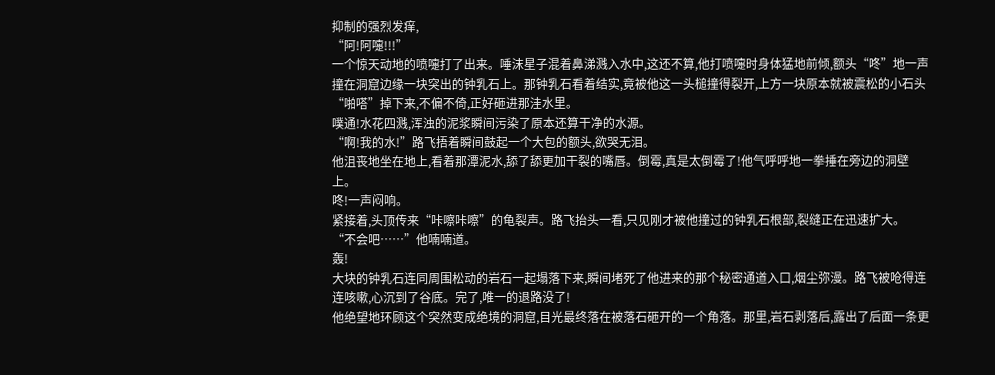抑制的强烈发痒,
“阿!阿嚏!!!”
一个惊天动地的喷嚏打了出来。唾沫星子混着鼻涕溅入水中,这还不算,他打喷嚏时身体猛地前倾,额头“咚”地一声撞在洞窟边缘一块突出的钟乳石上。那钟乳石看着结实,竟被他这一头槌撞得裂开,上方一块原本就被震松的小石头“啪嗒”掉下来,不偏不倚,正好砸进那洼水里。
噗通!水花四溅,浑浊的泥浆瞬间污染了原本还算干净的水源。
“啊!我的水!”路飞捂着瞬间鼓起一个大包的额头,欲哭无泪。
他沮丧地坐在地上,看着那潭泥水,舔了舔更加干裂的嘴唇。倒霉,真是太倒霉了!他气呼呼地一拳捶在旁边的洞壁上。
咚!一声闷响。
紧接着,头顶传来“咔嚓咔嚓”的龟裂声。路飞抬头一看,只见刚才被他撞过的钟乳石根部,裂缝正在迅速扩大。
“不会吧……”他喃喃道。
轰!
大块的钟乳石连同周围松动的岩石一起塌落下来,瞬间堵死了他进来的那个秘密通道入口,烟尘弥漫。路飞被呛得连连咳嗽,心沉到了谷底。完了,唯一的退路没了!
他绝望地环顾这个突然变成绝境的洞窟,目光最终落在被落石砸开的一个角落。那里,岩石剥落后,露出了后面一条更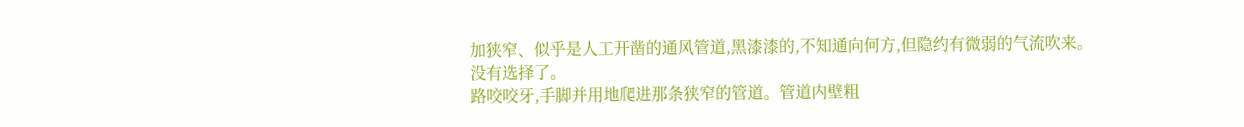加狭窄、似乎是人工开凿的通风管道,黑漆漆的,不知通向何方,但隐约有微弱的气流吹来。
没有选择了。
路咬咬牙,手脚并用地爬进那条狭窄的管道。管道内壁粗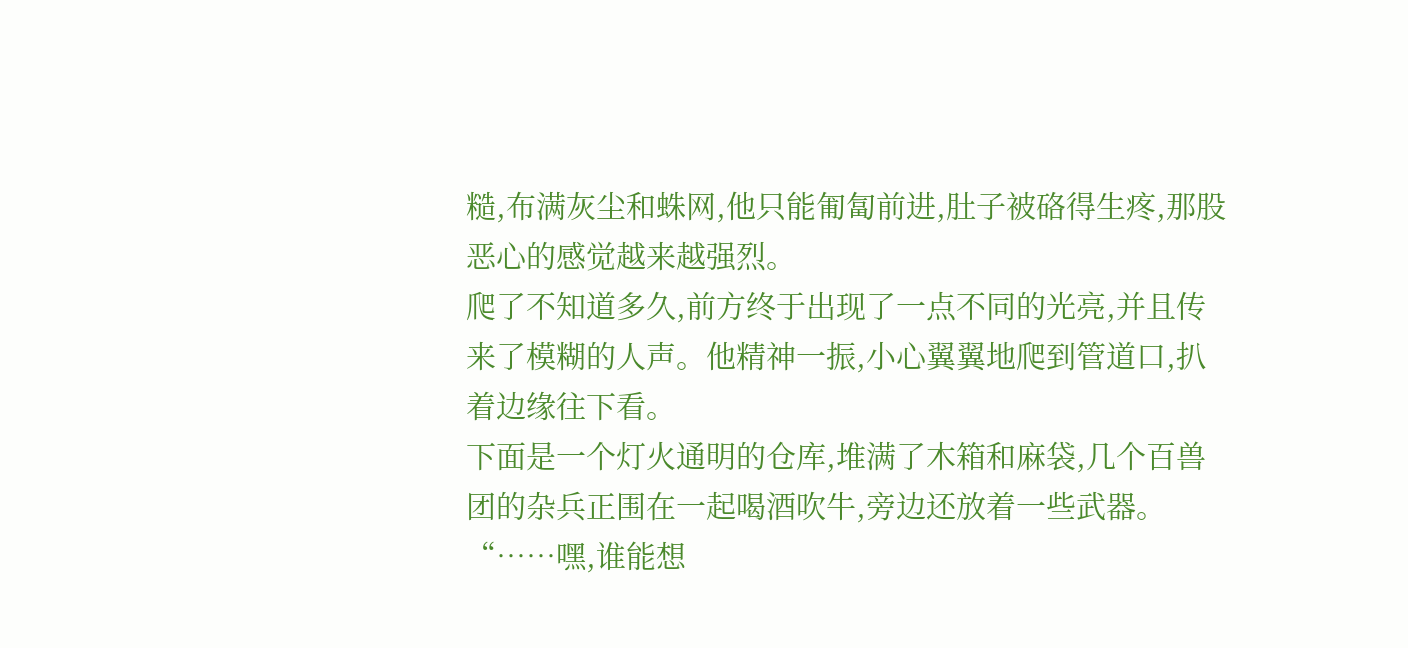糙,布满灰尘和蛛网,他只能匍匐前进,肚子被硌得生疼,那股恶心的感觉越来越强烈。
爬了不知道多久,前方终于出现了一点不同的光亮,并且传来了模糊的人声。他精神一振,小心翼翼地爬到管道口,扒着边缘往下看。
下面是一个灯火通明的仓库,堆满了木箱和麻袋,几个百兽团的杂兵正围在一起喝酒吹牛,旁边还放着一些武器。
“……嘿,谁能想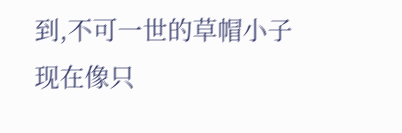到,不可一世的草帽小子现在像只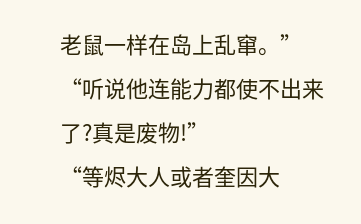老鼠一样在岛上乱窜。”
“听说他连能力都使不出来了?真是废物!”
“等烬大人或者奎因大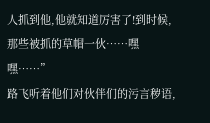人抓到他,他就知道厉害了!到时候,那些被抓的草帽一伙……嘿嘿……”
路飞听着他们对伙伴们的污言秽语,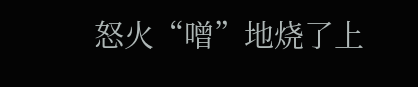怒火“噌”地烧了上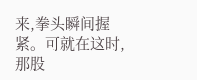来,拳头瞬间握紧。可就在这时,那股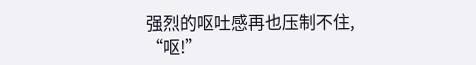强烈的呕吐感再也压制不住,
“呕!”